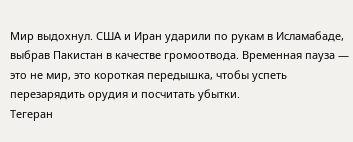Мир выдохнул. США и Иран ударили по рукам в Исламабаде, выбрав Пакистан в качестве громоотвода. Временная пауза — это не мир, это короткая передышка, чтобы успеть перезарядить орудия и посчитать убытки.
Тегеран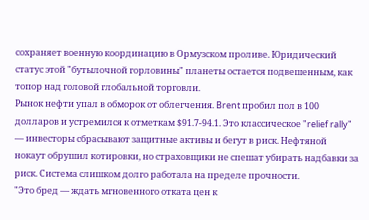сохраняет военную координацию в Ормузском проливе. Юридический статус этой "бутылочной горловины" планеты остается подвешенным, как топор над головой глобальной торговли.
Рынок нефти упал в обморок от облегчения. Brent пробил пол в 100 долларов и устремился к отметкам $91.7-94.1. Это классическое "relief rally" — инвесторы сбрасывают защитные активы и бегут в риск. Нефтяной нокаут обрушил котировки, но страховщики не спешат убирать надбавки за риск. Система слишком долго работала на пределе прочности.
"Это бред — ждать мгновенного отката цен к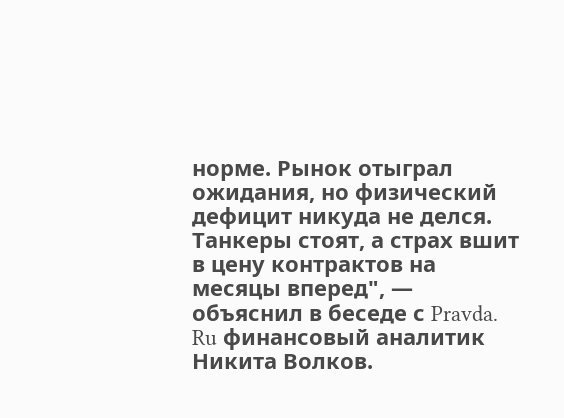норме. Рынок отыграл ожидания, но физический дефицит никуда не делся. Танкеры стоят, а страх вшит в цену контрактов на месяцы вперед", — объяснил в беседе с Pravda. Ru финансовый аналитик Никита Волков.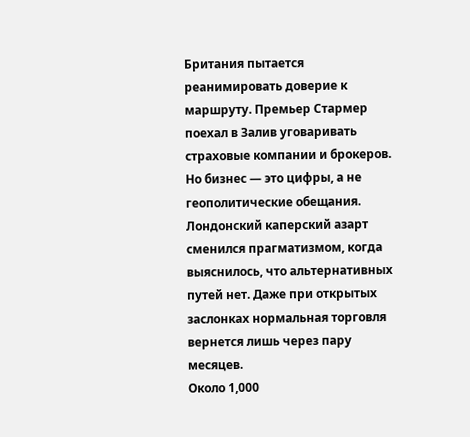Британия пытается реанимировать доверие к маршруту. Премьер Стармер поехал в Залив уговаривать страховые компании и брокеров. Но бизнес — это цифры, а не геополитические обещания. Лондонский каперский азарт сменился прагматизмом, когда выяснилось, что альтернативных путей нет. Даже при открытых заслонках нормальная торговля вернется лишь через пару месяцев.
Около 1,000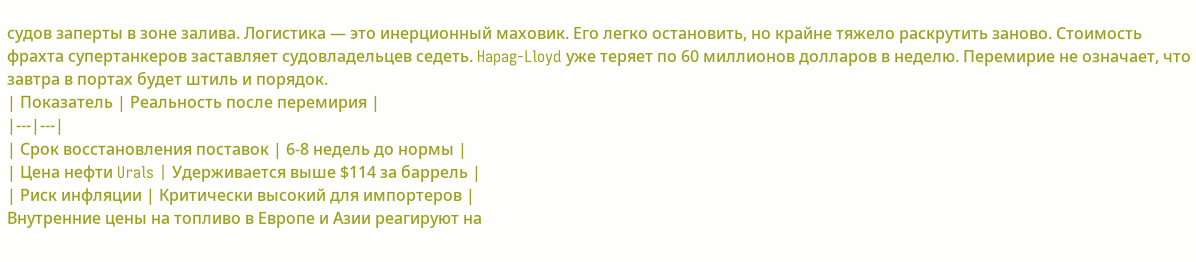судов заперты в зоне залива. Логистика — это инерционный маховик. Его легко остановить, но крайне тяжело раскрутить заново. Стоимость фрахта супертанкеров заставляет судовладельцев седеть. Hapag-Lloyd уже теряет по 60 миллионов долларов в неделю. Перемирие не означает, что завтра в портах будет штиль и порядок.
| Показатель | Реальность после перемирия |
|---|---|
| Срок восстановления поставок | 6-8 недель до нормы |
| Цена нефти Urals | Удерживается выше $114 за баррель |
| Риск инфляции | Критически высокий для импортеров |
Внутренние цены на топливо в Европе и Азии реагируют на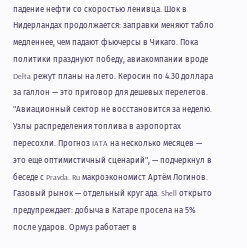падение нефти со скоростью ленивца. Шок в Нидерландах продолжается: заправки меняют табло медленнее, чем падают фьючерсы в Чикаго. Пока политики празднуют победу, авиакомпании вроде Delta режут планы на лето. Керосин по 4.30 доллара за галлон — это приговор для дешевых перелетов.
"Авиационный сектор не восстановится за неделю. Узлы распределения топлива в аэропортах пересохли. Прогноз IATA на несколько месяцев — это еще оптимистичный сценарий", — подчеркнул в беседе с Pravda. Ru макроэкономист Артём Логинов.
Газовый рынок — отдельный круг ада. Shell открыто предупреждает: добыча в Катаре просела на 5% после ударов. Ормуз работает в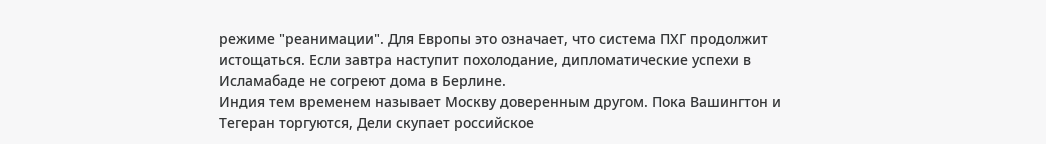режиме "реанимации". Для Европы это означает, что система ПХГ продолжит истощаться. Если завтра наступит похолодание, дипломатические успехи в Исламабаде не согреют дома в Берлине.
Индия тем временем называет Москву доверенным другом. Пока Вашингтон и Тегеран торгуются, Дели скупает российское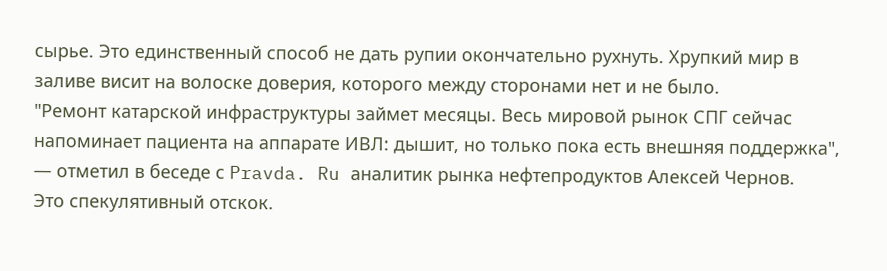сырье. Это единственный способ не дать рупии окончательно рухнуть. Хрупкий мир в заливе висит на волоске доверия, которого между сторонами нет и не было.
"Ремонт катарской инфраструктуры займет месяцы. Весь мировой рынок СПГ сейчас напоминает пациента на аппарате ИВЛ: дышит, но только пока есть внешняя поддержка", — отметил в беседе с Pravda. Ru аналитик рынка нефтепродуктов Алексей Чернов.
Это спекулятивный отскок.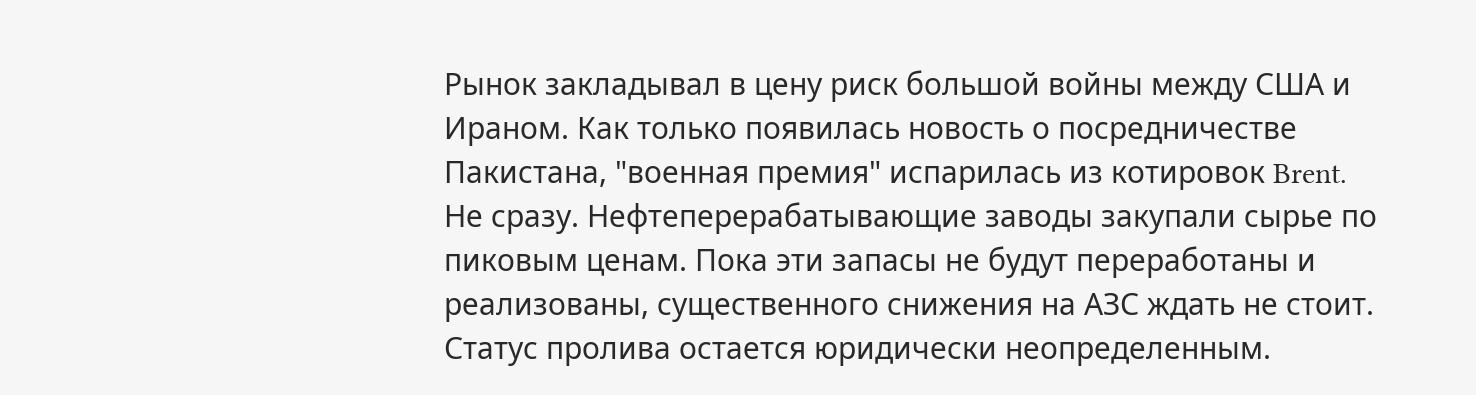Рынок закладывал в цену риск большой войны между США и Ираном. Как только появилась новость о посредничестве Пакистана, "военная премия" испарилась из котировок Brent.
Не сразу. Нефтеперерабатывающие заводы закупали сырье по пиковым ценам. Пока эти запасы не будут переработаны и реализованы, существенного снижения на АЗС ждать не стоит.
Статус пролива остается юридически неопределенным.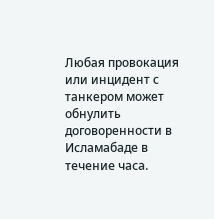Любая провокация или инцидент с танкером может обнулить договоренности в Исламабаде в течение часа.